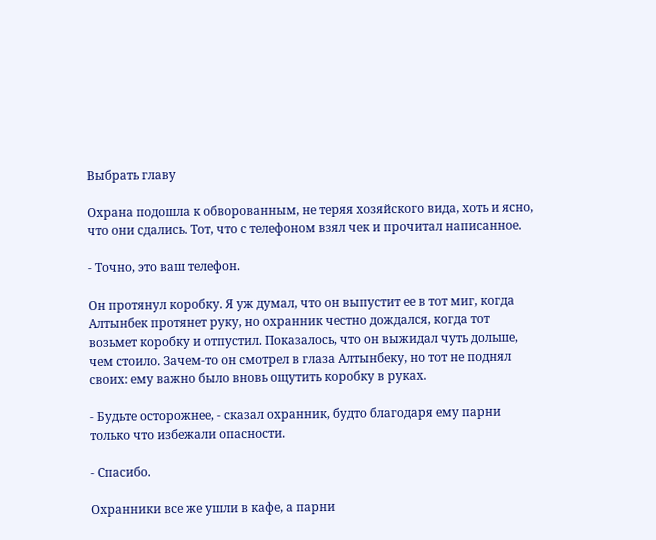Выбрать главу

Охрана подошла к обворованным, не теряя хозяйского вида, хоть и ясно, что они сдались. Тот, что с телефоном взял чек и прочитал написанное.

- Точно, это ваш телефон.

Он протянул коробку. Я уж думал, что он выпустит ее в тот миг, когда Алтынбек протянет руку, но охранник честно дождался, когда тот возьмет коробку и отпустил. Показалось, что он выжидал чуть дольше, чем стоило. Зачем-то он смотрел в глаза Алтынбеку, но тот не поднял своих: ему важно было вновь ощутить коробку в руках.

- Будьте осторожнее, - сказал охранник, будто благодаря ему парни только что избежали опасности.

- Спасибо.

Охранники все же ушли в кафе, а парни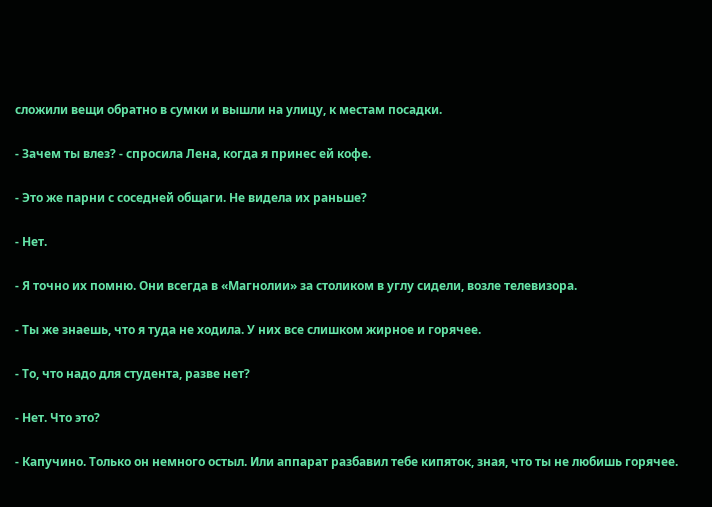сложили вещи обратно в сумки и вышли на улицу, к местам посадки.

- Зачем ты влез? - спросила Лена, когда я принес ей кофе.

- Это же парни с соседней общаги. Не видела их раньше?

- Нет.

- Я точно их помню. Они всегда в «Магнолии» за столиком в углу сидели, возле телевизора.

- Ты же знаешь, что я туда не ходила. У них все слишком жирное и горячее.

- То, что надо для студента, разве нет?

- Нет. Что это?

- Капучино. Только он немного остыл. Или аппарат разбавил тебе кипяток, зная, что ты не любишь горячее.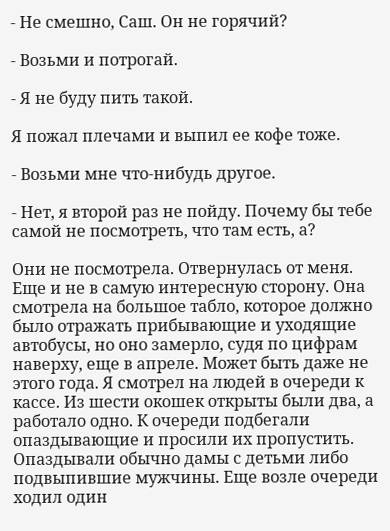- Не смешно, Саш. Он не горячий?

- Возьми и потрогай.

- Я не буду пить такой.

Я пожал плечами и выпил ее кофе тоже.

- Возьми мне что-нибудь другое.

- Нет, я второй раз не пойду. Почему бы тебе самой не посмотреть, что там есть, а?

Они не посмотрела. Отвернулась от меня. Еще и не в самую интересную сторону. Она смотрела на большое табло, которое должно было отражать прибывающие и уходящие автобусы, но оно замерло, судя по цифрам наверху, еще в апреле. Может быть даже не этого года. Я смотрел на людей в очереди к кассе. Из шести окошек открыты были два, а работало одно. К очереди подбегали опаздывающие и просили их пропустить. Опаздывали обычно дамы с детьми либо подвыпившие мужчины. Еще возле очереди ходил один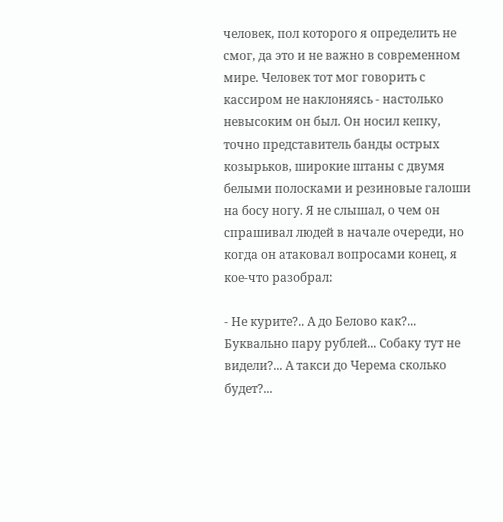человек, пол которого я определить не смог, да это и не важно в современном мире. Человек тот мог говорить с кассиром не наклоняясь - настолько невысоким он был. Он носил кепку, точно представитель банды острых козырьков, широкие штаны с двумя белыми полосками и резиновые галоши на босу ногу. Я не слышал, о чем он спрашивал людей в начале очереди, но когда он атаковал вопросами конец, я кое-что разобрал:

- Не курите?.. А до Белово как?... Буквально пару рублей... Собаку тут не видели?... А такси до Черема сколько будет?...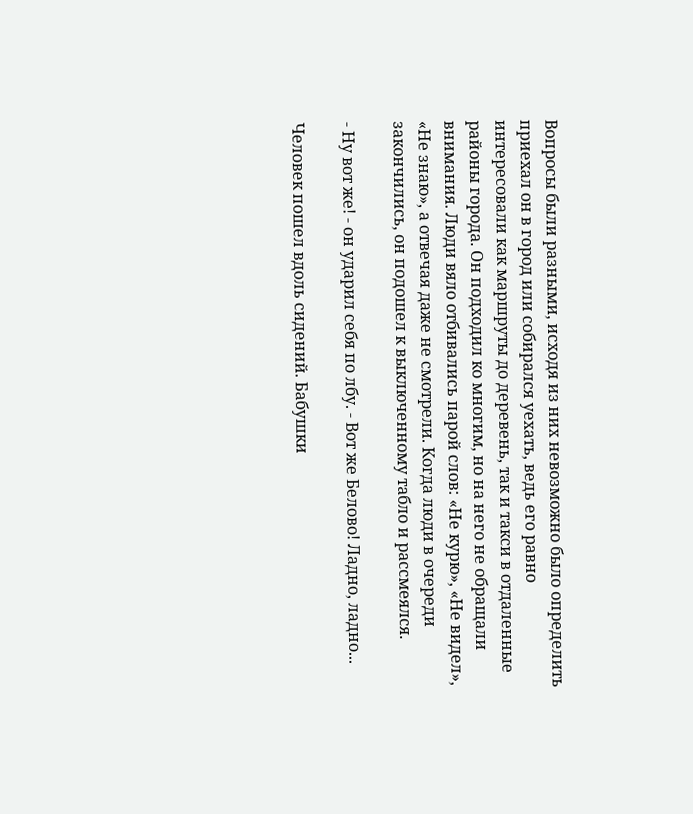Вопросы были разными, исходя из них невозможно было определить приехал он в город или собирался уехать, ведь его равно интересовали как маршруты до деревень, так и такси в отдаленные районы города. Он подходил ко многим, но на него не обращали внимания. Люди вяло отбивались парой слов: «Не курю», «Не видел», «Не знаю», а отвечая даже не смотрели. Когда люди в очереди закончились, он подошел к выключенному табло и рассмеялся.

- Ну вот же! - он ударил себя по лбу. - Вот же Белово! Ладно, ладно...

Человек пошел вдоль сидений. Бабушки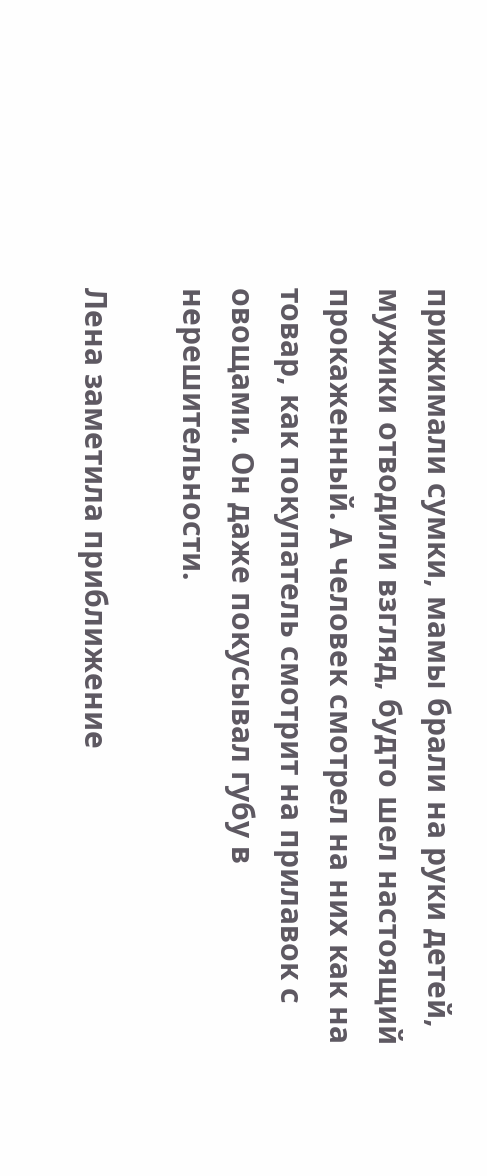прижимали сумки, мамы брали на руки детей, мужики отводили взгляд, будто шел настоящий  прокаженный. А человек смотрел на них как на товар, как покупатель смотрит на прилавок с овощами. Он даже покусывал губу в нерешительности.

Лена заметила приближение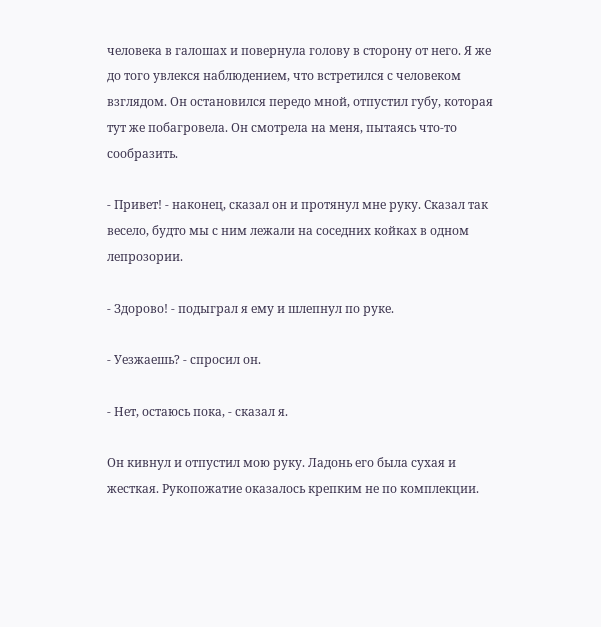человека в галошах и повернула голову в сторону от него. Я же до того увлекся наблюдением, что встретился с человеком взглядом. Он остановился передо мной, отпустил губу, которая тут же побагровела. Он смотрела на меня, пытаясь что-то сообразить.

- Привет! - наконец, сказал он и протянул мне руку. Сказал так весело, будто мы с ним лежали на соседних койках в одном лепрозории.

- Здорово! - подыграл я ему и шлепнул по руке.

- Уезжаешь? - спросил он.

- Нет, остаюсь пока, - сказал я.

Он кивнул и отпустил мою руку. Ладонь его была сухая и жесткая. Рукопожатие оказалось крепким не по комплекции.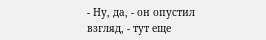- Ну, да, - он опустил взгляд, - тут еще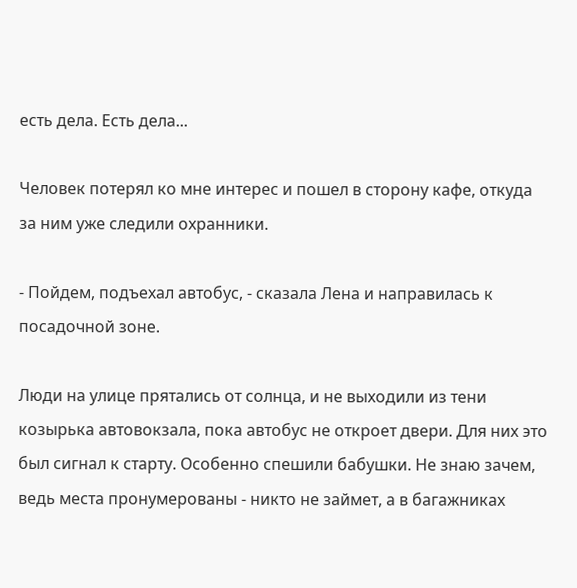есть дела. Есть дела...

Человек потерял ко мне интерес и пошел в сторону кафе, откуда за ним уже следили охранники.

- Пойдем, подъехал автобус, - сказала Лена и направилась к посадочной зоне.

Люди на улице прятались от солнца, и не выходили из тени козырька автовокзала, пока автобус не откроет двери. Для них это был сигнал к старту. Особенно спешили бабушки. Не знаю зачем, ведь места пронумерованы - никто не займет, а в багажниках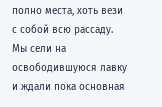полно места, хоть вези с собой всю рассаду. Мы сели на освободившуюся лавку и ждали пока основная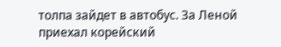толпа зайдет в автобус. За Леной приехал корейский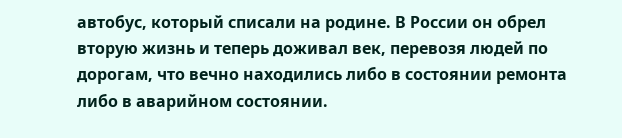автобус, который списали на родине. В России он обрел вторую жизнь и теперь доживал век, перевозя людей по дорогам, что вечно находились либо в состоянии ремонта либо в аварийном состоянии.